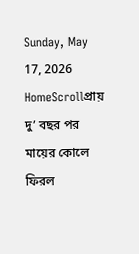Sunday, May 17, 2026
HomeScrollপ্রায় দু’ বছর পর মায়ের কোলে ফিরল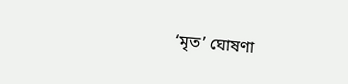‘মৃত’ ঘোষণা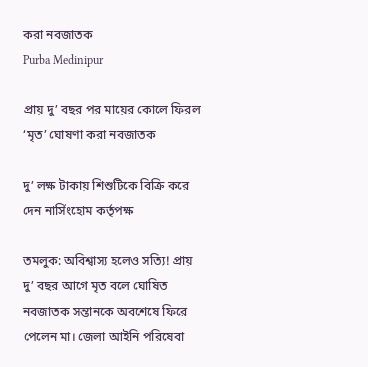করা নবজাতক
Purba Medinipur

প্রায় দু’ বছর পর মায়ের কোলে ফিরল ‘মৃত’ ঘোষণা করা নবজাতক

দু’ লক্ষ টাকায় শিশুটিকে বিক্রি করে দেন নার্সিংহোম কর্তৃপক্ষ

তমলুক: অবিশ্বাস্য হলেও সত্যি! প্রায় দু’ বছর আগে মৃত বলে ঘোষিত নবজাতক সন্তানকে অবশেষে ফিরে পেলেন মা। জেলা আইনি পরিষেবা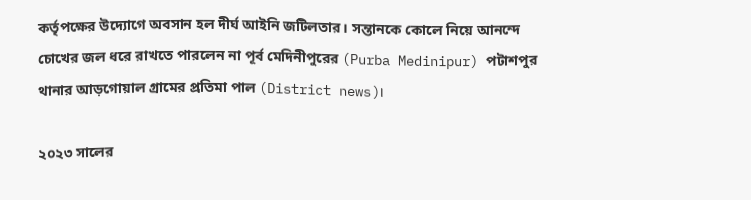কর্তৃপক্ষের উদ্যোগে অবসান হল দীর্ঘ আইনি জটিলতার। সন্তানকে কোলে নিয়ে আনন্দে চোখের জল ধরে রাখতে পারলেন না পূর্ব মেদিনীপুরের (Purba Medinipur) পটাশপুর থানার আড়গোয়াল গ্রামের প্রতিমা পাল (District news)।

২০২৩ সালের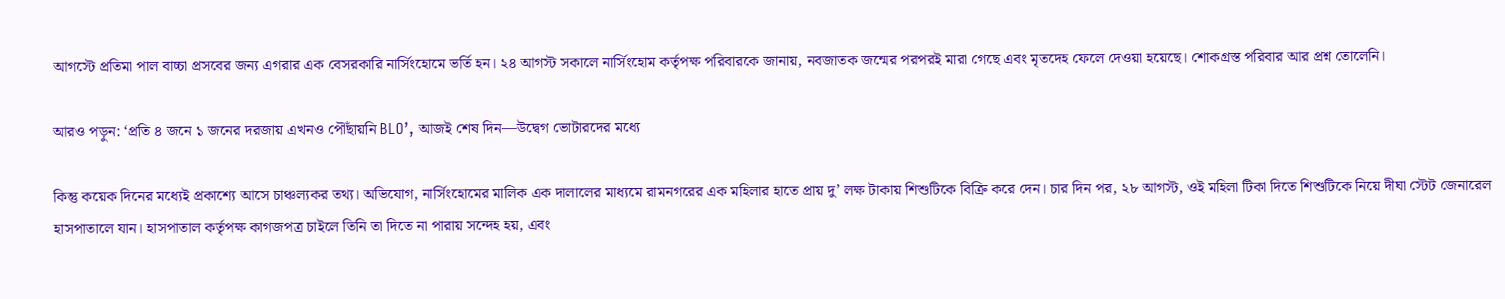আগস্টে প্রতিমা পাল বাচ্চা প্রসবের জন্য এগরার এক বেসরকারি নার্সিংহোমে ভর্তি হন। ২৪ আগস্ট সকালে নার্সিংহোম কর্তৃপক্ষ পরিবারকে জানায়, নবজাতক জন্মের পরপরই মারা গেছে এবং মৃতদেহ ফেলে দেওয়া হয়েছে। শোকগ্রস্ত পরিবার আর প্রশ্ন তোলেনি।

আরও পড়ুন: ‘প্রতি ৪ জনে ১ জনের দরজায় এখনও পৌঁছায়নি BLO’, আজই শেষ দিন—উদ্বেগ ভোটারদের মধ্যে

কিন্তু কয়েক দিনের মধ্যেই প্রকাশ্যে আসে চাঞ্চল্যকর তথ্য। অভিযোগ, নার্সিংহোমের মালিক এক দালালের মাধ্যমে রামনগরের এক মহিলার হাতে প্রায় দু’ লক্ষ টাকায় শিশুটিকে বিক্রি করে দেন। চার দিন পর, ২৮ আগস্ট, ওই মহিলা টিকা দিতে শিশুটিকে নিয়ে দীঘা স্টেট জেনারেল হাসপাতালে যান। হাসপাতাল কর্তৃপক্ষ কাগজপত্র চাইলে তিনি তা দিতে না পারায় সন্দেহ হয়, এবং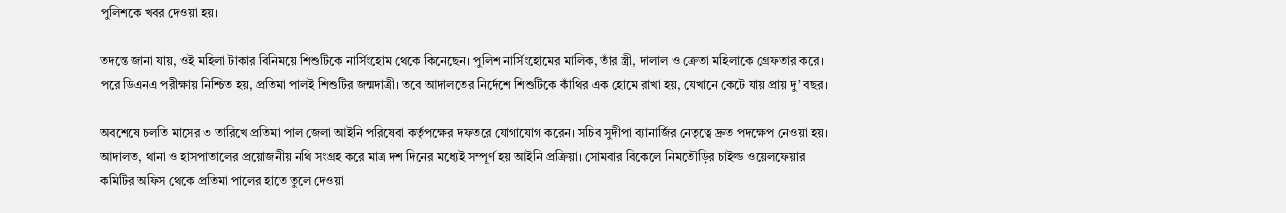পুলিশকে খবর দেওয়া হয়।

তদন্তে জানা যায়, ওই মহিলা টাকার বিনিময়ে শিশুটিকে নার্সিংহোম থেকে কিনেছেন। পুলিশ নার্সিংহোমের মালিক, তাঁর স্ত্রী, দালাল ও ক্রেতা মহিলাকে গ্রেফতার করে। পরে ডিএনএ পরীক্ষায় নিশ্চিত হয়, প্রতিমা পালই শিশুটির জন্মদাত্রী। তবে আদালতের নির্দেশে শিশুটিকে কাঁথির এক হোমে রাখা হয়, যেখানে কেটে যায় প্রায় দু’ বছর।

অবশেষে চলতি মাসের ৩ তারিখে প্রতিমা পাল জেলা আইনি পরিষেবা কর্তৃপক্ষের দফতরে যোগাযোগ করেন। সচিব সুদীপা ব্যানার্জির নেতৃত্বে দ্রুত পদক্ষেপ নেওয়া হয়। আদালত, থানা ও হাসপাতালের প্রয়োজনীয় নথি সংগ্রহ করে মাত্র দশ দিনের মধ্যেই সম্পূর্ণ হয় আইনি প্রক্রিয়া। সোমবার বিকেলে নিমতৌড়ির চাইল্ড ওয়েলফেয়ার কমিটির অফিস থেকে প্রতিমা পালের হাতে তুলে দেওয়া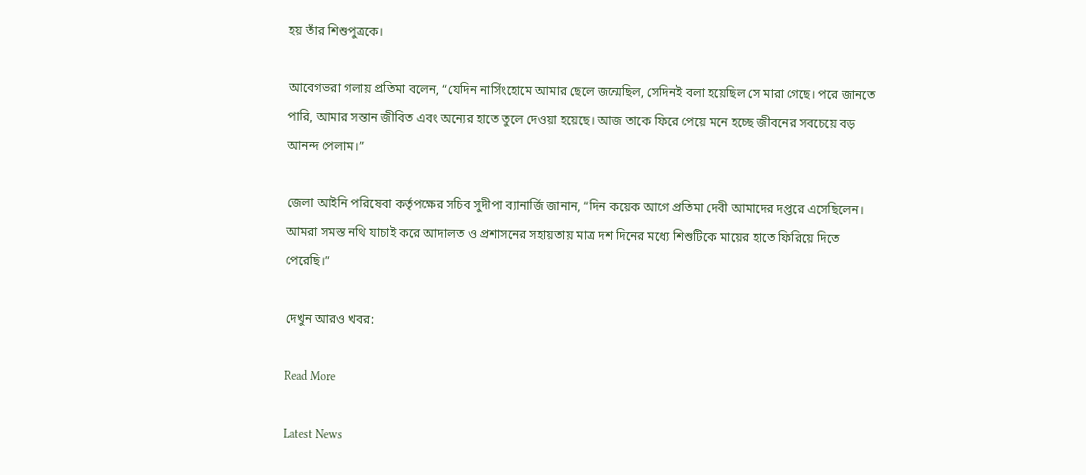হয় তাঁর শিশুপুত্রকে।

আবেগভরা গলায় প্রতিমা বলেন, “যেদিন নার্সিংহোমে আমার ছেলে জন্মেছিল, সেদিনই বলা হয়েছিল সে মারা গেছে। পরে জানতে পারি, আমার সন্তান জীবিত এবং অন্যের হাতে তুলে দেওয়া হয়েছে। আজ তাকে ফিরে পেয়ে মনে হচ্ছে জীবনের সবচেয়ে বড় আনন্দ পেলাম।”

জেলা আইনি পরিষেবা কর্তৃপক্ষের সচিব সুদীপা ব্যানার্জি জানান, “দিন কয়েক আগে প্রতিমা দেবী আমাদের দপ্তরে এসেছিলেন। আমরা সমস্ত নথি যাচাই করে আদালত ও প্রশাসনের সহায়তায় মাত্র দশ দিনের মধ্যে শিশুটিকে মায়ের হাতে ফিরিয়ে দিতে পেরেছি।”

দেখুন আরও খবর:

Read More

Latest News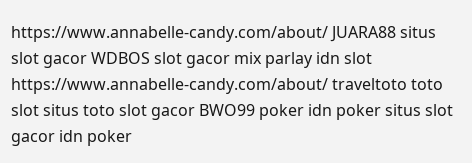https://www.annabelle-candy.com/about/ JUARA88 situs slot gacor WDBOS slot gacor mix parlay idn slot https://www.annabelle-candy.com/about/ traveltoto toto slot situs toto slot gacor BWO99 poker idn poker situs slot gacor idn poker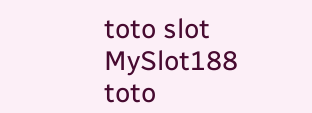toto slot MySlot188 toto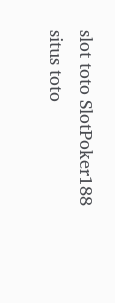slot toto SlotPoker188 situs toto